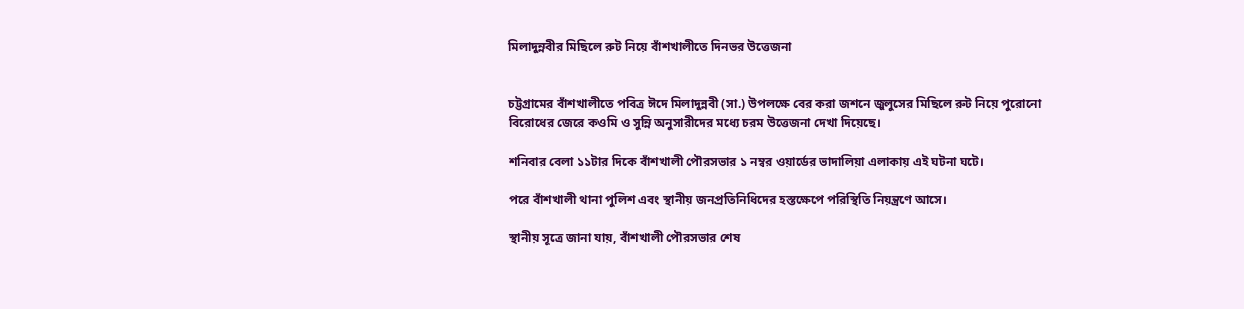মিলাদুন্নবীর মিছিলে রুট নিয়ে বাঁশখালীতে দিনভর উত্তেজনা


চট্টগ্রামের বাঁশখালীতে পবিত্র ঈদে মিলাদুন্নবী (সা.) উপলক্ষে বের করা জশনে জুলুসের মিছিলে রুট নিয়ে পুরোনো বিরোধের জেরে কওমি ও সুন্নি অনুসারীদের মধ্যে চরম উত্তেজনা দেখা দিয়েছে।

শনিবার বেলা ১১টার দিকে বাঁশখালী পৌরসভার ১ নম্বর ওয়ার্ডের ভাদালিয়া এলাকায় এই ঘটনা ঘটে।

পরে বাঁশখালী থানা পুলিশ এবং স্থানীয় জনপ্রতিনিধিদের হস্তক্ষেপে পরিস্থিতি নিয়ন্ত্রণে আসে।

স্থানীয় সূত্রে জানা যায়, বাঁশখালী পৌরসভার শেষ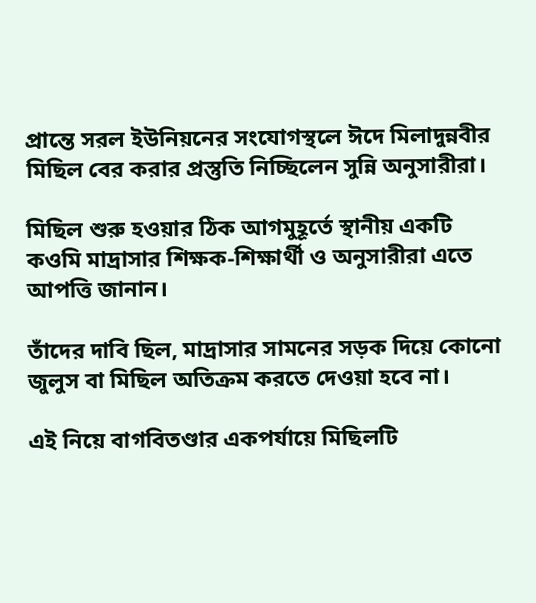প্রান্তে সরল ইউনিয়নের সংযোগস্থলে ঈদে মিলাদুন্নবীর মিছিল বের করার প্রস্তুতি নিচ্ছিলেন সুন্নি অনুসারীরা।

মিছিল শুরু হওয়ার ঠিক আগমুহূর্তে স্থানীয় একটি কওমি মাদ্রাসার শিক্ষক-শিক্ষার্থী ও অনুসারীরা এতে আপত্তি জানান।

তাঁদের দাবি ছিল, মাদ্রাসার সামনের সড়ক দিয়ে কোনো জুলুস বা মিছিল অতিক্রম করতে দেওয়া হবে না।

এই নিয়ে বাগবিতণ্ডার একপর্যায়ে মিছিলটি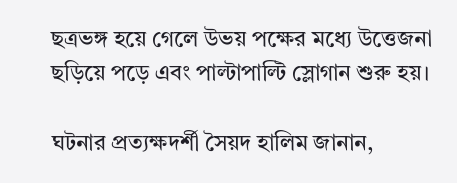ছত্রভঙ্গ হয়ে গেলে উভয় পক্ষের মধ্যে উত্তেজনা ছড়িয়ে পড়ে এবং পাল্টাপাল্টি স্লোগান শুরু হয়।

ঘটনার প্রত্যক্ষদর্শী সৈয়দ হালিম জানান,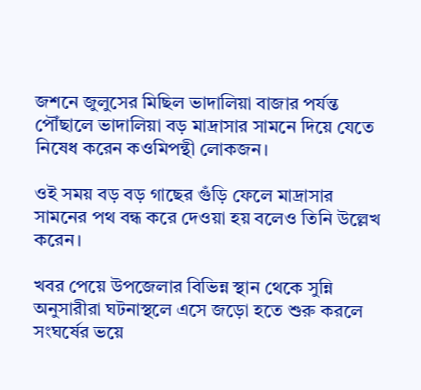জশনে জুলুসের মিছিল ভাদালিয়া বাজার পর্যন্ত পৌঁছালে ভাদালিয়া বড় মাদ্রাসার সামনে দিয়ে যেতে নিষেধ করেন কওমিপন্থী লোকজন।

ওই সময় বড় বড় গাছের গুঁড়ি ফেলে মাদ্রাসার সামনের পথ বন্ধ করে দেওয়া হয় বলেও তিনি উল্লেখ করেন।

খবর পেয়ে উপজেলার বিভিন্ন স্থান থেকে সুন্নি অনুসারীরা ঘটনাস্থলে এসে জড়ো হতে শুরু করলে সংঘর্ষের ভয়ে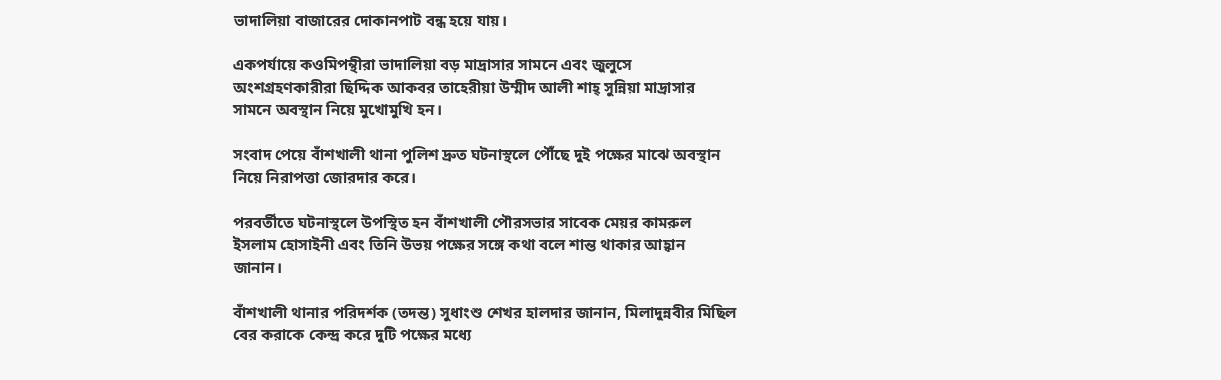ভাদালিয়া বাজারের দোকানপাট বন্ধ হয়ে যায়।

একপর্যায়ে কওমিপন্থীরা ভাদালিয়া বড় মাদ্রাসার সামনে এবং জুলুসে অংশগ্রহণকারীরা ছিদ্দিক আকবর তাহেরীয়া উম্মীদ আলী শাহ্ সুন্নিয়া মাদ্রাসার সামনে অবস্থান নিয়ে মুখোমুখি হন।

সংবাদ পেয়ে বাঁশখালী থানা পুলিশ দ্রুত ঘটনাস্থলে পৌঁছে দুই পক্ষের মাঝে অবস্থান নিয়ে নিরাপত্তা জোরদার করে।

পরবর্তীতে ঘটনাস্থলে উপস্থিত হন বাঁশখালী পৌরসভার সাবেক মেয়র কামরুল ইসলাম হোসাইনী এবং তিনি উভয় পক্ষের সঙ্গে কথা বলে শান্ত থাকার আহ্বান জানান।

বাঁশখালী থানার পরিদর্শক (তদন্ত) সুধাংশু শেখর হালদার জানান, মিলাদুন্নবীর মিছিল বের করাকে কেন্দ্র করে দুটি পক্ষের মধ্যে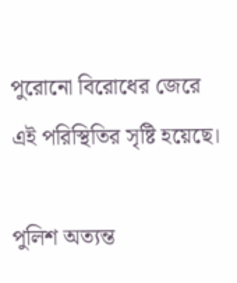পুরোনো বিরোধের জেরে এই পরিস্থিতির সৃষ্টি হয়েছে।

পুলিশ অত্যন্ত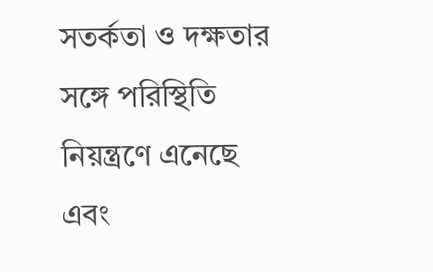সতর্কতা ও দক্ষতার সঙ্গে পরিস্থিতি নিয়ন্ত্রণে এনেছে এবং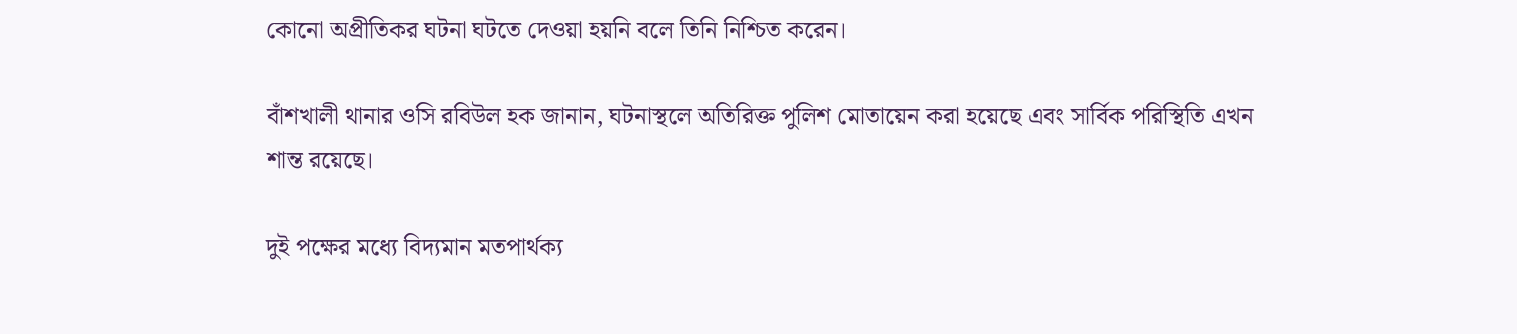কোনো অপ্রীতিকর ঘটনা ঘটতে দেওয়া হয়নি বলে তিনি নিশ্চিত করেন।

বাঁশখালী থানার ওসি রবিউল হক জানান, ঘটনাস্থলে অতিরিক্ত পুলিশ মোতায়েন করা হয়েছে এবং সার্বিক পরিস্থিতি এখন শান্ত রয়েছে।

দুই পক্ষের মধ্যে বিদ্যমান মতপার্থক্য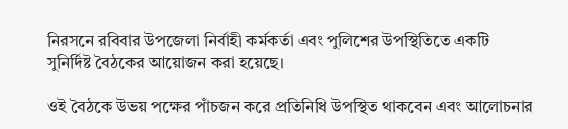নিরসনে রবিবার উপজেলা নির্বাহী কর্মকর্তা এবং পুলিশের উপস্থিতিতে একটি সুনির্দিষ্ট বৈঠকের আয়োজন করা হয়েছে।

ওই বৈঠকে উভয় পক্ষের পাঁচজন করে প্রতিনিধি উপস্থিত থাকবেন এবং আলোচনার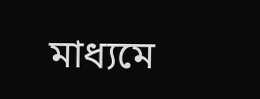মাধ্যমে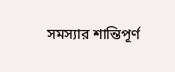সমস্যার শান্তিপূর্ণ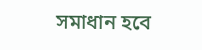সমাধান হবে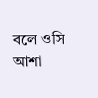বলে ওসি আশা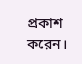প্রকাশ করেন।